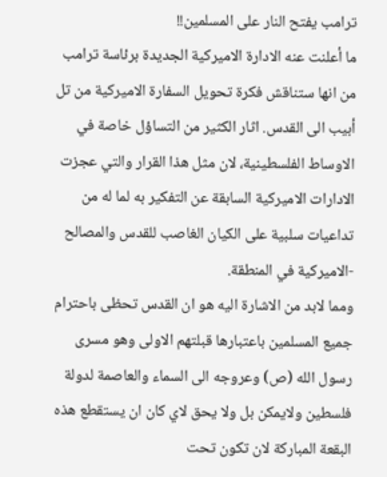ترامب يفتح النار على المسلمين!!
ما أعلنت عنه الادارة الاميركية الجديدة برئاسة ترامب من انها ستناقش فكرة تحويل السفارة الاميركية من تل أبيب الى القدس. اثار الكثير من التساؤل خاصة في الاوساط الفلسطينية، لان مثل هذا القرار والتي عجزت الادارات الاميركية السابقة عن التفكير به لما له من تداعيات سلبية على الكيان الغاصب للقدس والمصالح -الاميركية في المنطقة.
ومما لابد من الاشارة اليه هو ان القدس تحظى باحترام جميع المسلمين باعتبارها قبلتهم الاولى وهو مسرى رسول الله (ص) وعروجه الى السماء والعاصمة لدولة فلسطين ولايمكن بل ولا يحق لاي كان ان يستقطع هذه البقعة المباركة لان تكون تحت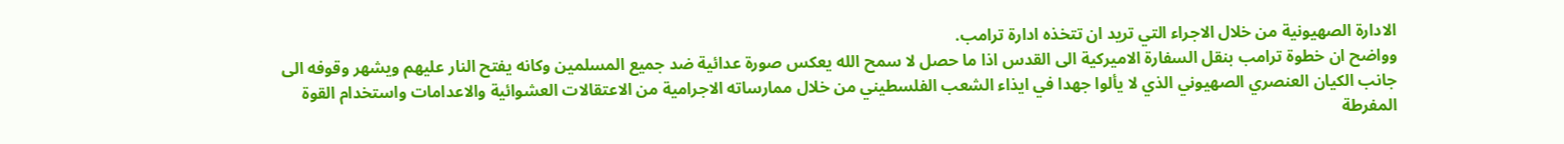الادارة الصهيونية من خلال الاجراء التي تريد ان تتخذه ادارة ترامب.
وواضح ان خطوة ترامب بنقل السفارة الاميركية الى القدس اذا ما حصل لا سمح الله يعكس صورة عدائية ضد جميع المسلمين وكانه يفتح النار عليهم ويشهر وقوفه الى جانب الكيان العنصري الصهيوني الذي لا يألوا جهدا في ايذاء الشعب الفلسطيني من خلال ممارساته الاجرامية من الاعتقالات العشوائية والاعدامات واستخدام القوة المفرطة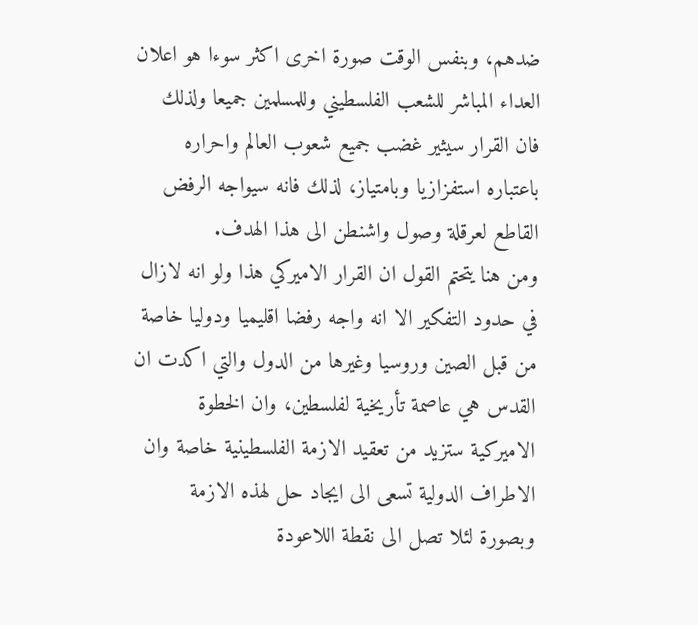ضدهم، وبنفس الوقت صورة اخرى اكثر سوءا هو اعلان العداء المباشر للشعب الفلسطيني وللمسلمين جميعا ولذلك فان القرار سيثير غضب جميع شعوب العالم واحراره باعتباره استفزازيا وبامتياز، لذلك فانه سيواجه الرفض القاطع لعرقلة وصول واشنطن الى هذا الهدف.
ومن هنا يتحتم القول ان القرار الاميركي هذا ولو انه لازال في حدود التفكير الا انه واجه رفضا اقليميا ودوليا خاصة من قبل الصين وروسيا وغيرها من الدول والتي اكدت ان القدس هي عاصمة تأريخية لفلسطين، وان الخطوة الاميركية ستزيد من تعقيد الازمة الفلسطينية خاصة وان الاطراف الدولية تسعى الى ايجاد حل لهذه الازمة وبصورة لئلا تصل الى نقطة اللاعودة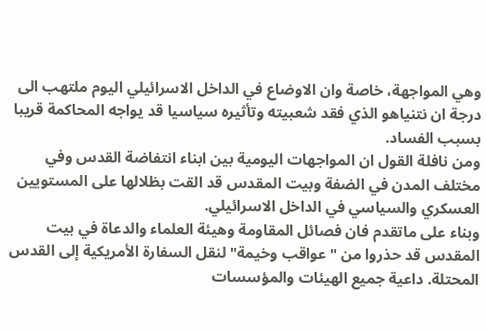وهي المواجهة، خاصة وان الاوضاع في الداخل الاسرائيلي اليوم ملتهب الى درجة ان نتنياهو الذي فقد شعبيته وتأثيره سياسيا قد يواجه المحاكمة قريبا بسبب الفساد.
ومن نافلة القول ان المواجهات اليومية بين ابناء انتفاضة القدس وفي مختلف المدن في الضفة وبيت المقدس قد القت بظلالها على المستويين العسكري والسياسي في الداخل الاسرائيلي.
وبناء على ماتقدم فان فصائل المقاومة وهيئة العلماء والدعاة في بيت المقدس قد حذروا من "عواقب وخيمة" لنقل السفارة الأمريكية إلى القدس المحتلة. داعية جميع الهيئات والمؤسسات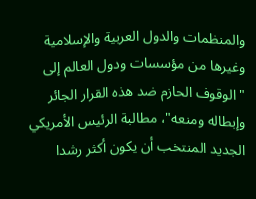والمنظمات والدول العربية والإسلامية وغيرها من مؤسسات ودول العالم إلى "الوقوف الحازم ضد هذه القرار الجائر وإبطاله ومنعه"، مطالبة الرئيس الأمريكي الجديد المنتخب أن يكون أكثر رشدا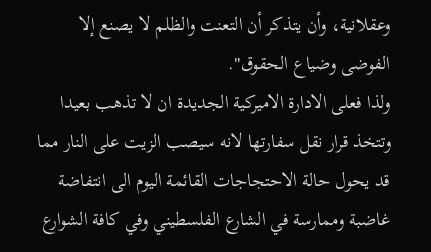وعقلانية، وأن يتذكر أن التعنت والظلم لا يصنع إلا الفوضى وضياع الحقوق".
ولذا فعلى الادارة الاميركية الجديدة ان لا تذهب بعيدا وتتخذ قرار نقل سفارتها لانه سيصب الزيت على النار مما قد يحول حالة الاحتجاجات القائمة اليوم الى انتفاضة غاضبة وممارسة في الشارع الفلسطيني وفي كافة الشوارع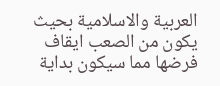العربية والاسلامية بحيث يكون من الصعب ايقاف فرضها مما سيكون بداية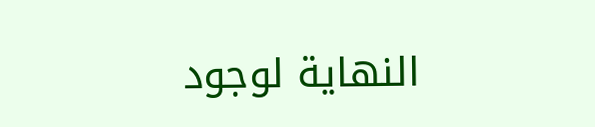النهاية لوجود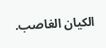الكيان الغاصب.